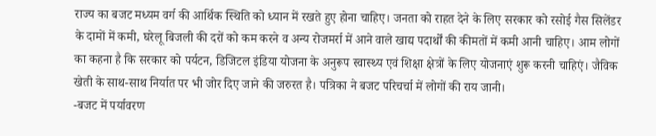राज्य का बजट मध्यम वर्ग की आर्थिक स्थिति को ध्यान में रखते हुए होना चाहिए। जनता को राहत देने के लिए सरकार को रसोई गैस सिलेंडर के दामों में कमी, घरेलू बिजली की दरों को कम करने व अन्य रोजमर्रा में आने वाले खाद्य पदार्थों की कीमतों में कमी आनी चाहिए। आम लोगों का कहना है कि सरकार को पर्यटन, डिजिटल इंडिया योजना के अनुरूप स्वास्थ्य एवं शिक्षा क्षेत्रों के लिए योजनाएं शुरू करनी चाहिएं। जैविक खेती के साथ-साथ निर्यात पर भी जोर दिए जाने की जरुरत है। पत्रिका ने बजट परिचर्चा में लोगों की राय जानी।
-बजट में पर्यावरण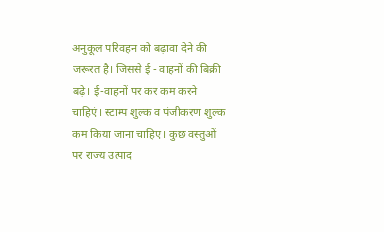अनुकूल परिवहन को बढ़ावा देने की जरूरत है। जिससे ई - वाहनों की बिक्री बढ़े। ई-वाहनों पर कर कम करने चाहिएं। स्टाम्प शुल्क व पंजीकरण शुल्क कम किया जाना चाहिए। कुछ वस्तुओं पर राज्य उत्पाद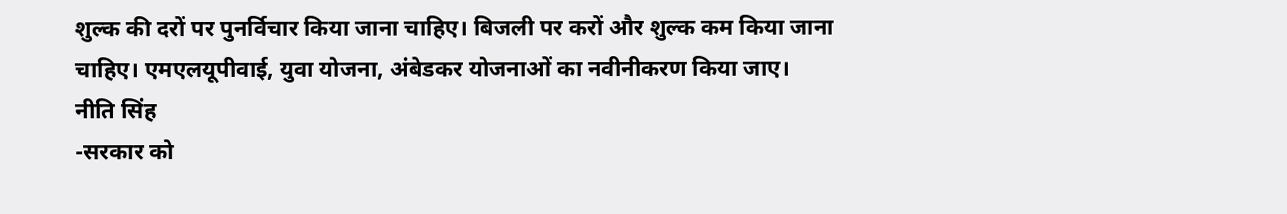शुल्क की दरों पर पुनर्विचार किया जाना चाहिए। बिजली पर करों और शुल्क कम किया जाना चाहिए। एमएलयूपीवाई, युवा योजना, अंबेडकर योजनाओं का नवीनीकरण किया जाए।
नीति सिंह
-सरकार को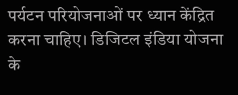पर्यटन परियोजनाओं पर ध्यान केंद्रित करना चाहिए। डिजिटल इंडिया योजना के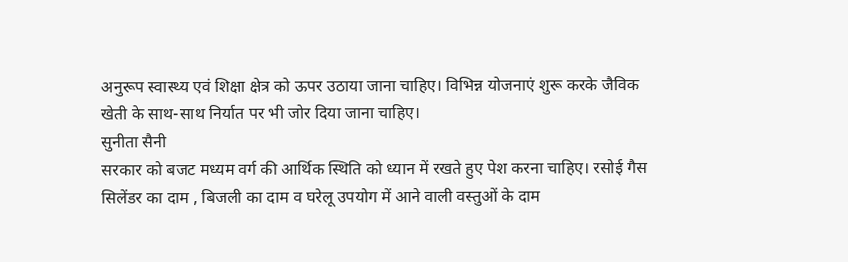अनुरूप स्वास्थ्य एवं शिक्षा क्षेत्र को ऊपर उठाया जाना चाहिए। विभिन्न योजनाएं शुरू करके जैविक खेती के साथ-साथ निर्यात पर भी जोर दिया जाना चाहिए।
सुनीता सैनी
सरकार को बजट मध्यम वर्ग की आर्थिक स्थिति को ध्यान में रखते हुए पेश करना चाहिए। रसोई गैस सिलेंडर का दाम , बिजली का दाम व घरेलू उपयोग में आने वाली वस्तुओं के दाम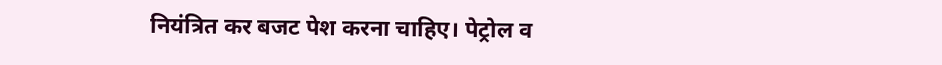नियंत्रित कर बजट पेश करना चाहिए। पेट्रोल व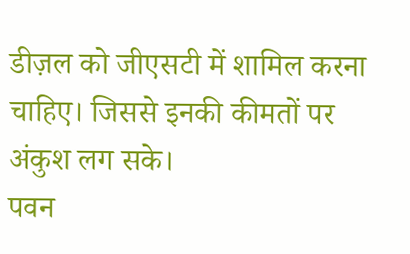डीज़ल को जीएसटी में शामिल करना चाहिए। जिससे इनकी कीमतों पर अंकुश लग सके।
पवन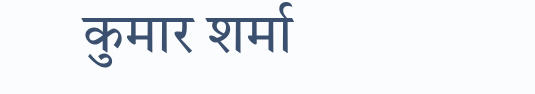कुमार शर्मा